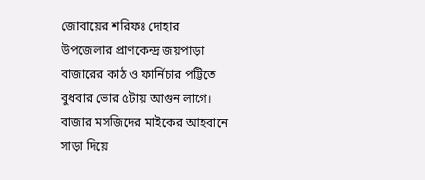জোবায়ের শরিফঃ দোহার উপজেলার প্রাণকেন্দ্র জয়পাড়া বাজারের কাঠ ও ফার্নিচার পট্টিতে বুধবার ভোর ৫টায় আগুন লাগে। বাজার মসজিদের মাইকের আহবানে সাড়া দিয়ে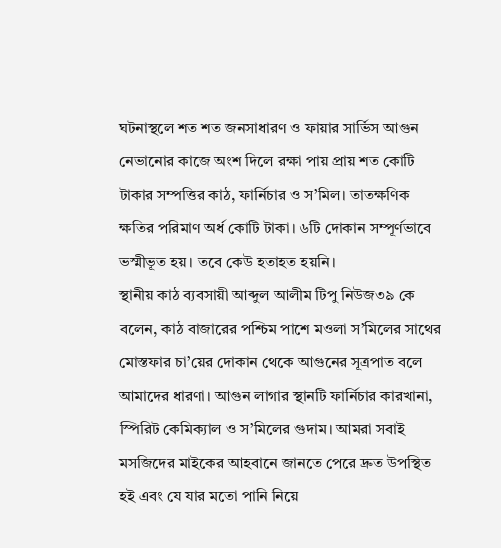ঘটনাস্থলে শত শত জনসাধারণ ও ফায়ার সার্ভিস আগুন নেভানোর কাজে অংশ দিলে রক্ষা পায় প্রায় শত কোটি টাকার সম্পত্তির কাঠ, ফার্নিচার ও স’মিল। তাতক্ষণিক ক্ষতির পরিমাণ অর্ধ কোটি টাকা। ৬টি দোকান সম্পূর্ণভাবে ভস্মীভূত হয়। তবে কেউ হতাহত হয়নি।
স্থানীয় কাঠ ব্যবসায়ী আব্দুল আলীম টিপু নিউজ৩৯ কে বলেন, কাঠ বাজারের পশ্চিম পাশে মওলা স’মিলের সাথের মোস্তফার চা’য়ের দোকান থেকে আগুনের সূত্রপাত বলে আমাদের ধারণা। আগুন লাগার স্থানটি ফার্নিচার কারখানা, স্পিরিট কেমিক্যাল ও স’মিলের গুদাম। আমরা সবাই মসজিদের মাইকের আহবানে জানতে পেরে দ্রুত উপস্থিত হই এবং যে যার মতো পানি নিয়ে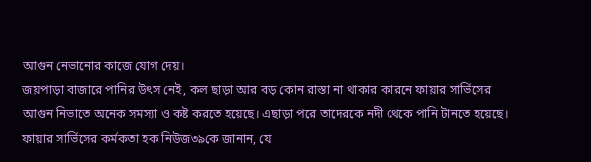আগুন নেভানোর কাজে যোগ দেয়।
জয়পাড়া বাজারে পানির উৎস নেই, কল ছাড়া আর বড় কোন রাস্তা না থাকার কারনে ফায়ার সার্ভিসের আগুন নিভাতে অনেক সমস্যা ও কষ্ট করতে হয়েছে। এছাড়া পরে তাদেরকে নদী থেকে পানি টানতে হয়েছে।
ফায়ার সার্ভিসের কর্মকতা হক নিউজ৩৯কে জানান, যে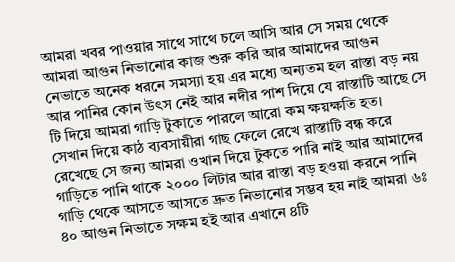আমরা খবর পাওয়ার সাথে সাথে চলে আসি আর সে সময় থেকে আমরা আগুন নিভানোর কাজ শুরু করি আর আমাদের আগুন নেভাতে অনেক ধরনে সমস্যা হয় এর মধ্যে অন্যতম হল রাস্তা বড় নয় আর পানির কোন উৎস নেই আর নদীর পাশ দিয়ে যে রাস্তাটি আছে সে টি দিয়ে আমরা গাড়ি টুকাতে পারলে আরো কম ক্ষয়ক্ষতি হত।
সেখান দিয়ে কাঠ ব্যবসায়ীরা গাছ ফেলে রেখে রাস্তাটি বন্ধ করে রেখেছে সে জন্য আমরা ওখান দিয়ে টুকতে পারি নাই আর আমাদের গাড়িতে পানি থাকে ২০০০ লিটার আর রাস্তা বড় হওয়া করনে পানি গাড়ি থেকে আসতে আসতে দ্রুত নিভানোর সম্ভব হয় নাই আমরা ৬ঃ ৪০ আগুন নিভাতে সক্ষম হই আর এখানে ৪টি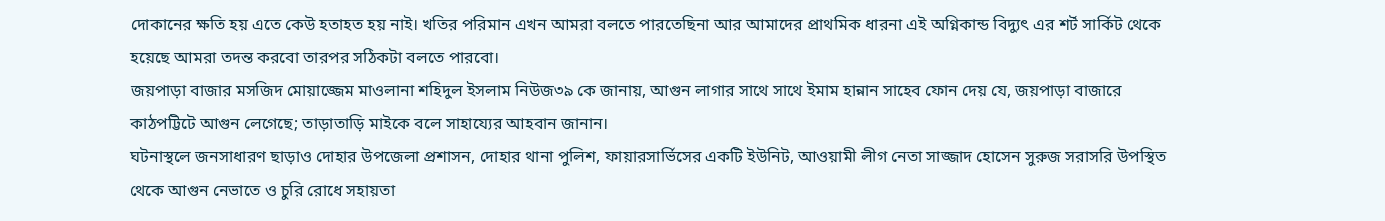দোকানের ক্ষতি হয় এতে কেউ হতাহত হয় নাই। খতির পরিমান এখন আমরা বলতে পারতেছিনা আর আমাদের প্রাথমিক ধারনা এই অগ্নিকান্ড বিদ্যুৎ এর শর্ট সার্কিট থেকে হয়েছে আমরা তদন্ত করবো তারপর সঠিকটা বলতে পারবো।
জয়পাড়া বাজার মসজিদ মোয়াজ্জেম মাওলানা শহিদুল ইসলাম নিউজ৩৯ কে জানায়, আগুন লাগার সাথে সাথে ইমাম হান্নান সাহেব ফোন দেয় যে, জয়পাড়া বাজারে কাঠপট্টিটে আগুন লেগেছে; তাড়াতাড়ি মাইকে বলে সাহায্যের আহবান জানান।
ঘটনাস্থলে জনসাধারণ ছাড়াও দোহার উপজেলা প্রশাসন, দোহার থানা পুলিশ, ফায়ারসার্ভিসের একটি ইউনিট, আওয়ামী লীগ নেতা সাজ্জাদ হোসেন সুরুজ সরাসরি উপস্থিত থেকে আগুন নেভাতে ও চুরি রোধে সহায়তা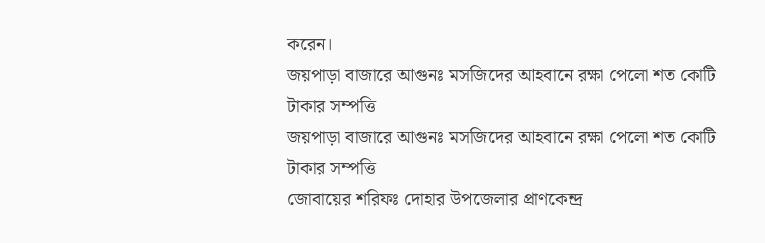করেন।
জয়পাড়া বাজারে আগুনঃ মসজিদের আহবানে রক্ষা পেলো শত কোটি টাকার সম্পত্তি
জয়পাড়া বাজারে আগুনঃ মসজিদের আহবানে রক্ষা পেলো শত কোটি টাকার সম্পত্তি
জোবায়ের শরিফঃ দোহার উপজেলার প্রাণকেন্দ্র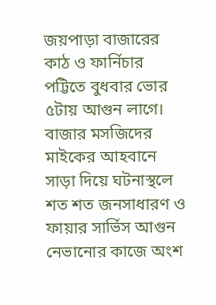জয়পাড়া বাজারের কাঠ ও ফার্নিচার পট্টিতে বুধবার ভোর ৫টায় আগুন লাগে। বাজার মসজিদের মাইকের আহবানে সাড়া দিয়ে ঘটনাস্থলে শত শত জনসাধারণ ও ফায়ার সার্ভিস আগুন নেভানোর কাজে অংশ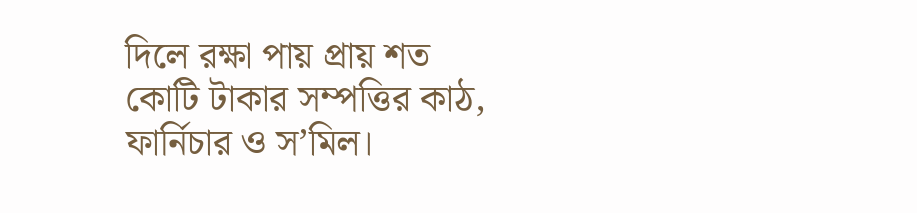দিলে রক্ষা পায় প্রায় শত কোটি টাকার সম্পত্তির কাঠ, ফার্নিচার ও স’মিল।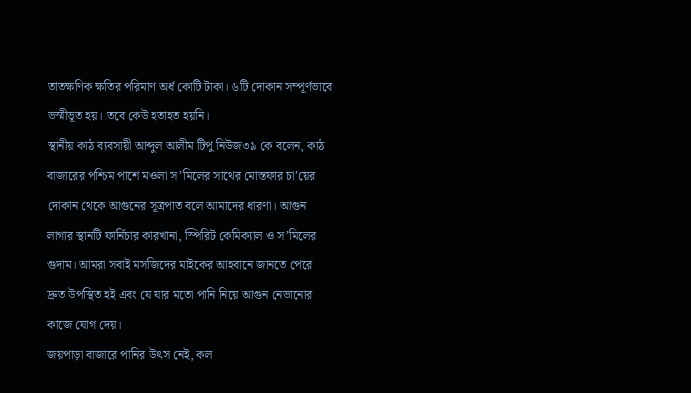তাতক্ষণিক ক্ষতির পরিমাণ অর্ধ কোটি টাকা। ৬টি দোকান সম্পূর্ণভাবে ভস্মীভূত হয়। তবে কেউ হতাহত হয়নি।
স্থানীয় কাঠ ব্যবসায়ী আব্দুল আলীম টিপু নিউজ৩৯ কে বলেন, কাঠ বাজারের পশ্চিম পাশে মওলা স’মিলের সাথের মোস্তফার চা’য়ের দোকান থেকে আগুনের সূত্রপাত বলে আমাদের ধারণা। আগুন লাগার স্থানটি ফার্নিচার কারখানা, স্পিরিট কেমিক্যাল ও স’মিলের গুদাম। আমরা সবাই মসজিদের মাইকের আহবানে জানতে পেরে দ্রুত উপস্থিত হই এবং যে যার মতো পানি নিয়ে আগুন নেভানোর কাজে যোগ দেয়।
জয়পাড়া বাজারে পানির উৎস নেই, কল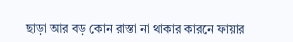ছাড়া আর বড় কোন রাস্তা না থাকার কারনে ফায়ার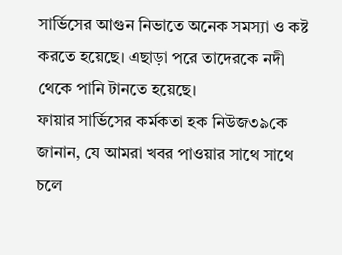সার্ভিসের আগুন নিভাতে অনেক সমস্যা ও কষ্ট করতে হয়েছে। এছাড়া পরে তাদেরকে নদী থেকে পানি টানতে হয়েছে।
ফায়ার সার্ভিসের কর্মকতা হক নিউজ৩৯কে জানান, যে আমরা খবর পাওয়ার সাথে সাথে চলে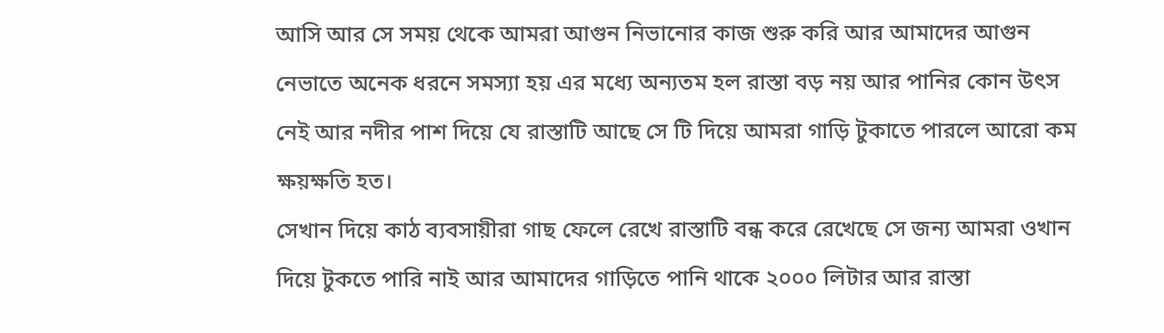আসি আর সে সময় থেকে আমরা আগুন নিভানোর কাজ শুরু করি আর আমাদের আগুন নেভাতে অনেক ধরনে সমস্যা হয় এর মধ্যে অন্যতম হল রাস্তা বড় নয় আর পানির কোন উৎস নেই আর নদীর পাশ দিয়ে যে রাস্তাটি আছে সে টি দিয়ে আমরা গাড়ি টুকাতে পারলে আরো কম ক্ষয়ক্ষতি হত।
সেখান দিয়ে কাঠ ব্যবসায়ীরা গাছ ফেলে রেখে রাস্তাটি বন্ধ করে রেখেছে সে জন্য আমরা ওখান দিয়ে টুকতে পারি নাই আর আমাদের গাড়িতে পানি থাকে ২০০০ লিটার আর রাস্তা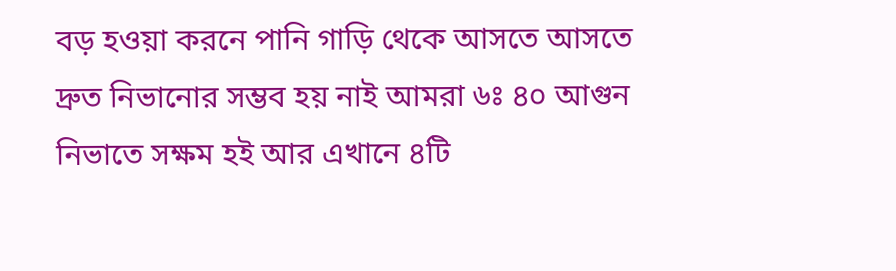বড় হওয়া করনে পানি গাড়ি থেকে আসতে আসতে দ্রুত নিভানোর সম্ভব হয় নাই আমরা ৬ঃ ৪০ আগুন নিভাতে সক্ষম হই আর এখানে ৪টি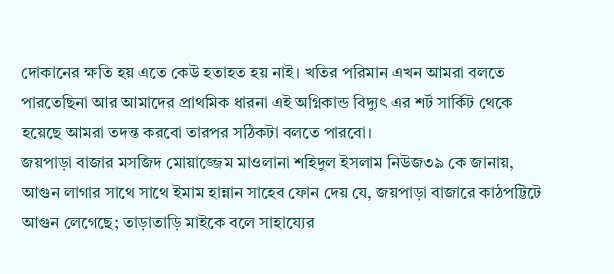দোকানের ক্ষতি হয় এতে কেউ হতাহত হয় নাই। খতির পরিমান এখন আমরা বলতে পারতেছিনা আর আমাদের প্রাথমিক ধারনা এই অগ্নিকান্ড বিদ্যুৎ এর শর্ট সার্কিট থেকে হয়েছে আমরা তদন্ত করবো তারপর সঠিকটা বলতে পারবো।
জয়পাড়া বাজার মসজিদ মোয়াজ্জেম মাওলানা শহিদুল ইসলাম নিউজ৩৯ কে জানায়, আগুন লাগার সাথে সাথে ইমাম হান্নান সাহেব ফোন দেয় যে, জয়পাড়া বাজারে কাঠপট্টিটে আগুন লেগেছে; তাড়াতাড়ি মাইকে বলে সাহায্যের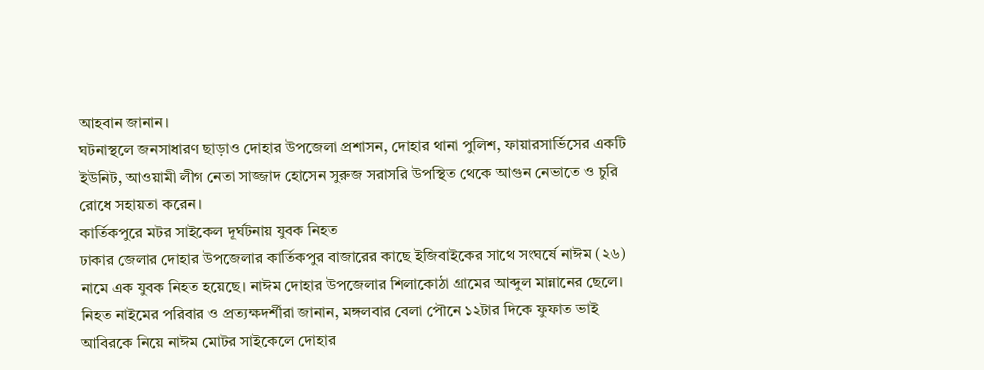আহবান জানান।
ঘটনাস্থলে জনসাধারণ ছাড়াও দোহার উপজেলা প্রশাসন, দোহার থানা পুলিশ, ফায়ারসার্ভিসের একটি ইউনিট, আওয়ামী লীগ নেতা সাজ্জাদ হোসেন সুরুজ সরাসরি উপস্থিত থেকে আগুন নেভাতে ও চুরি রোধে সহায়তা করেন।
কার্তিকপুরে মটর সাইকেল দূর্ঘটনায় যুবক নিহত
ঢাকার জেলার দোহার উপজেলার কার্তিকপুর বাজারের কাছে ইজিবাইকের সাথে সংঘর্ষে নাঈম (২৬) নামে এক যুবক নিহত হয়েছে। নাঈম দোহার উপজেলার শিলাকোঠা গ্রামের আব্দুল মান্নানের ছেলে।
নিহত নাইমের পরিবার ও প্রত্যক্ষদর্শীরা জানান, মঙ্গলবার বেলা পৌনে ১২টার দিকে ফুফাত ভাই আবিরকে নিয়ে নাঈম মোটর সাইকেলে দোহার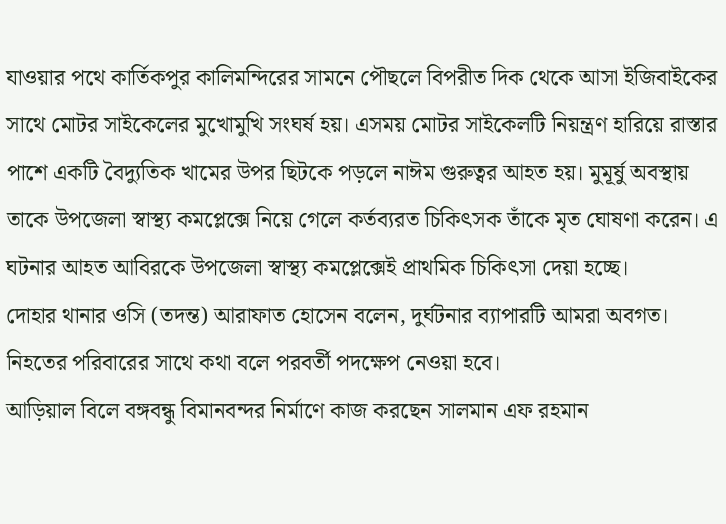যাওয়ার পথে কার্তিকপুর কালিমন্দিরের সামনে পৌছলে বিপরীত দিক থেকে আসা ইজিবাইকের সাথে মোটর সাইকেলের মুখোমুখি সংঘর্ষ হয়। এসময় মোটর সাইকেলটি নিয়ন্ত্রণ হারিয়ে রাস্তার পাশে একটি বৈদ্যুতিক খামের উপর ছিটকে পড়লে নাঈম গুরুত্বর আহত হয়। মুমূর্ষু অবস্থায় তাকে উপজেলা স্বাস্থ্য কমপ্লেক্সে নিয়ে গেলে কর্তব্যরত চিকিৎসক তাঁকে মৃত ঘোষণা করেন। এ ঘটনার আহত আবিরকে উপজেলা স্বাস্থ্য কমপ্লেক্সেই প্রাথমিক চিকিৎসা দেয়া হচ্ছে।
দোহার থানার ওসি (তদন্ত) আরাফাত হোসেন বলেন, দুর্ঘটনার ব্যাপারটি আমরা অবগত। নিহতের পরিবারের সাথে কথা বলে পরবর্তী পদক্ষেপ নেওয়া হবে।
আড়িয়াল বিলে বঙ্গবন্ধু বিমানবন্দর নির্মাণে কাজ করছেন সালমান এফ রহমান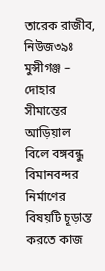তারেক রাজীব, নিউজ৩৯ঃ মুন্সীগঞ্জ – দোহার সীমান্তের আড়িয়াল বিলে বঙ্গবন্ধু বিমানবন্দর নির্মাণের বিষয়টি চূড়ান্ত করতে কাজ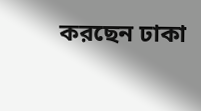করছেন ঢাকা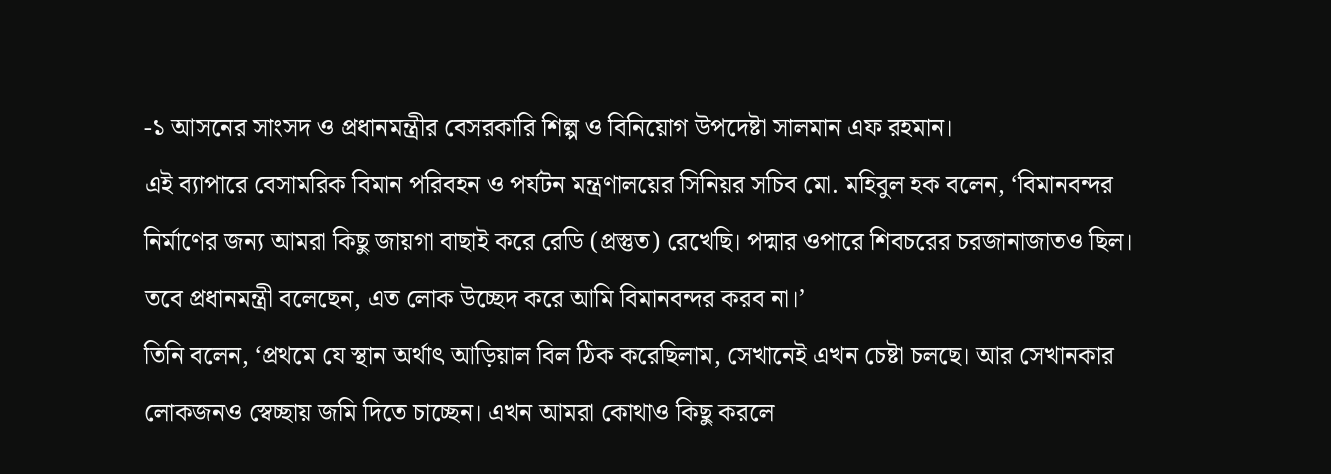-১ আসনের সাংসদ ও প্রধানমন্ত্রীর বেসরকারি শিল্প ও বিনিয়োগ উপদেষ্টা সালমান এফ রহমান।
এই ব্যাপারে বেসামরিক বিমান পরিবহন ও পর্যটন মন্ত্রণালয়ের সিনিয়র সচিব মো. মহিবুল হক বলেন, ‘বিমানবন্দর নির্মাণের জন্য আমরা কিছু জায়গা বাছাই করে রেডি (প্রস্তুত) রেখেছি। পদ্মার ওপারে শিবচরের চরজানাজাতও ছিল। তবে প্রধানমন্ত্রী বলেছেন, এত লোক উচ্ছেদ করে আমি বিমানবন্দর করব না।’
তিনি বলেন, ‘প্রথমে যে স্থান অর্থাৎ আড়িয়াল বিল ঠিক করেছিলাম, সেখানেই এখন চেষ্টা চলছে। আর সেখানকার লোকজনও স্বেচ্ছায় জমি দিতে চাচ্ছেন। এখন আমরা কোথাও কিছু করলে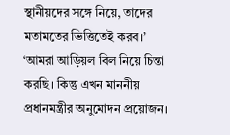স্থানীয়দের সঙ্গে নিয়ে, তাদের মতামতের ভিত্তিতেই করব।’
‘আমরা আড়িয়ল বিল নিয়ে চিন্তা করছি। কিন্তু এখন মাননীয় প্রধানমন্ত্রীর অনুমোদন প্রয়োজন।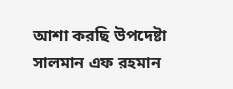আশা করছি উপদেষ্টা সালমান এফ রহমান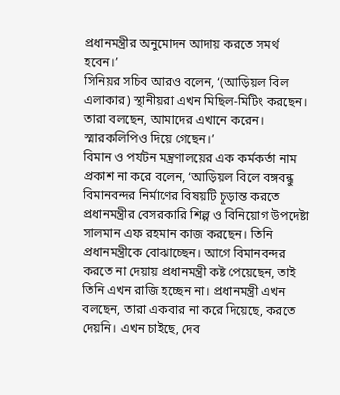প্রধানমন্ত্রীর অনুমোদন আদায় করতে সমর্থ হবেন।’
সিনিয়র সচিব আরও বলেন, ‘(আড়িয়ল বিল এলাকার) স্থানীয়রা এখন মিছিল-মিটিং করছেন। তারা বলছেন, আমাদের এখানে করেন। স্মারকলিপিও দিয়ে গেছেন।’
বিমান ও পর্যটন মন্ত্রণালয়ের এক কর্মকর্তা নাম প্রকাশ না করে বলেন, ‘আড়িয়ল বিলে বঙ্গবন্ধু বিমানবন্দর নির্মাণের বিষয়টি চূড়ান্ত করতে প্রধানমন্ত্রীর বেসরকারি শিল্প ও বিনিয়োগ উপদেষ্টা সালমান এফ রহমান কাজ করছেন। তিনি প্রধানমন্ত্রীকে বোঝাচ্ছেন। আগে বিমানবন্দর করতে না দেয়ায় প্রধানমন্ত্রী কষ্ট পেয়েছেন, তাই তিনি এখন রাজি হচ্ছেন না। প্রধানমন্ত্রী এখন বলছেন, তারা একবার না করে দিয়েছে, করতে দেয়নি। এখন চাইছে, দেব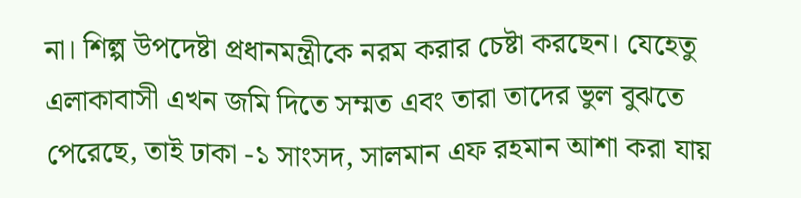না। শিল্প উপদেষ্টা প্রধানমন্ত্রীকে নরম করার চেষ্টা করছেন। যেহেতু এলাকাবাসী এখন জমি দিতে সম্মত এবং তারা তাদের ভুল বুঝতে পেরেছে, তাই ঢাকা -১ সাংসদ, সালমান এফ রহমান আশা করা যায়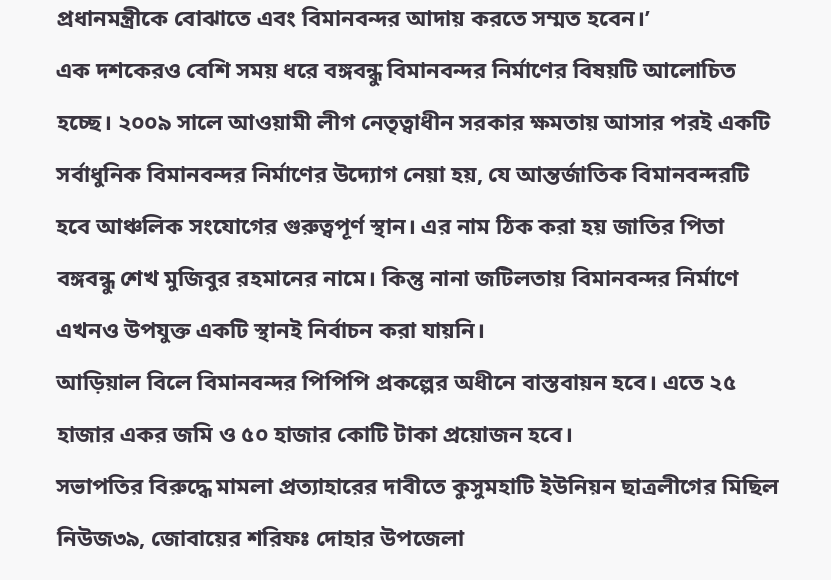প্রধানমন্ত্রীকে বোঝাতে এবং বিমানবন্দর আদায় করতে সম্মত হবেন।’
এক দশকেরও বেশি সময় ধরে বঙ্গবন্ধু বিমানবন্দর নির্মাণের বিষয়টি আলোচিত হচ্ছে। ২০০৯ সালে আওয়ামী লীগ নেতৃত্বাধীন সরকার ক্ষমতায় আসার পরই একটি সর্বাধুনিক বিমানবন্দর নির্মাণের উদ্যোগ নেয়া হয়, যে আন্তর্জাতিক বিমানবন্দরটি হবে আঞ্চলিক সংযোগের গুরুত্বপূর্ণ স্থান। এর নাম ঠিক করা হয় জাতির পিতা বঙ্গবন্ধু শেখ মুজিবুর রহমানের নামে। কিন্তু নানা জটিলতায় বিমানবন্দর নির্মাণে এখনও উপযুক্ত একটি স্থানই নির্বাচন করা যায়নি।
আড়িয়াল বিলে বিমানবন্দর পিপিপি প্রকল্পের অধীনে বাস্তবায়ন হবে। এতে ২৫ হাজার একর জমি ও ৫০ হাজার কোটি টাকা প্রয়োজন হবে।
সভাপতির বিরুদ্ধে মামলা প্রত্যাহারের দাবীতে কুসুমহাটি ইউনিয়ন ছাত্রলীগের মিছিল
নিউজ৩৯, জোবায়ের শরিফঃ দোহার উপজেলা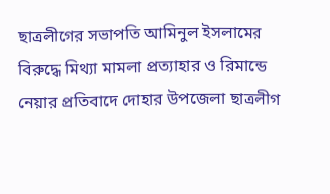ছাত্রলীগের সভাপতি আমিনুল ইসলামের বিরুদ্ধে মিথ্যা মামলা প্রত্যাহার ও রিমান্ডে নেয়ার প্রতিবাদে দোহার উপজেলা ছাত্রলীগ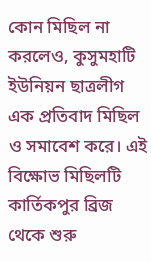কোন মিছিল না করলেও, কুসুমহাটি ইউনিয়ন ছাত্রলীগ এক প্রতিবাদ মিছিল ও সমাবেশ করে। এই বিক্ষোভ মিছিলটি কার্তিকপুর ব্রিজ থেকে শুরু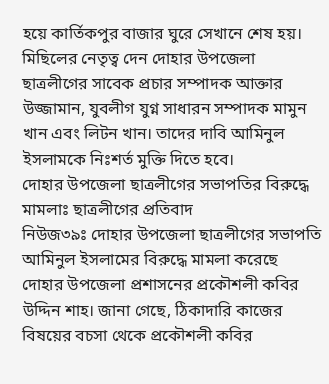হয়ে কার্তিকপুর বাজার ঘুরে সেখানে শেষ হয়।
মিছিলের নেতৃত্ব দেন দোহার উপজেলা ছাত্রলীগের সাবেক প্রচার সম্পাদক আক্তার উজ্জামান, যুবলীগ যুগ্ন সাধারন সম্পাদক মামুন খান এবং লিটন খান। তাদের দাবি আমিনুল ইসলামকে নিঃশর্ত মুক্তি দিতে হবে।
দোহার উপজেলা ছাত্রলীগের সভাপতির বিরুদ্ধে মামলাঃ ছাত্রলীগের প্রতিবাদ
নিউজ৩৯ঃ দোহার উপজেলা ছাত্রলীগের সভাপতি আমিনুল ইসলামের বিরুদ্ধে মামলা করেছে দোহার উপজেলা প্রশাসনের প্রকৌশলী কবির উদ্দিন শাহ। জানা গেছে, ঠিকাদারি কাজের বিষয়ের বচসা থেকে প্রকৌশলী কবির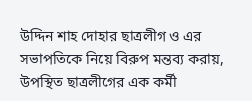উদ্দিন শাহ দোহার ছাত্রলীগ ও এর সভাপতিকে নিয়ে বিরুপ মন্তব্য করায়, উপস্থিত ছাত্রলীগের এক কর্মী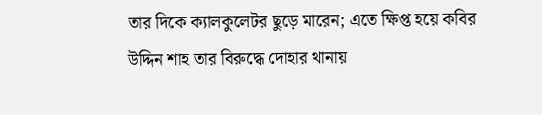তার দিকে ক্যালকুলেটর ছুড়ে মারেন; এতে ক্ষিপ্ত হয়ে কবির উদ্দিন শাহ তার বিরুদ্ধে দোহার থানায়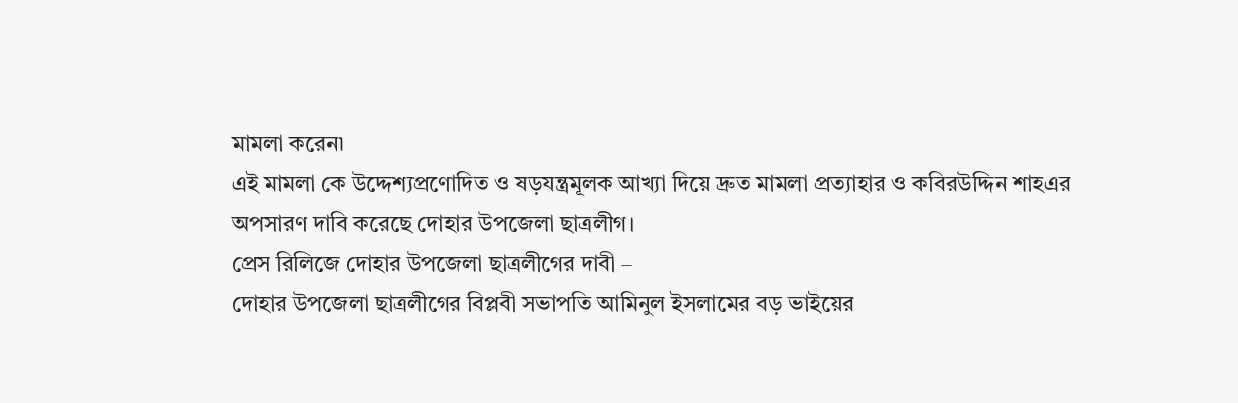মামলা করেন৷
এই মামলা কে উদ্দেশ্যপ্রণোদিত ও ষড়যন্ত্রমূলক আখ্যা দিয়ে দ্রুত মামলা প্রত্যাহার ও কবিরউদ্দিন শাহএর অপসারণ দাবি করেছে দোহার উপজেলা ছাত্রলীগ।
প্রেস রিলিজে দোহার উপজেলা ছাত্রলীগের দাবী –
দোহার উপজেলা ছাত্রলীগের বিপ্লবী সভাপতি আমিনুল ইসলামের বড় ভাইয়ের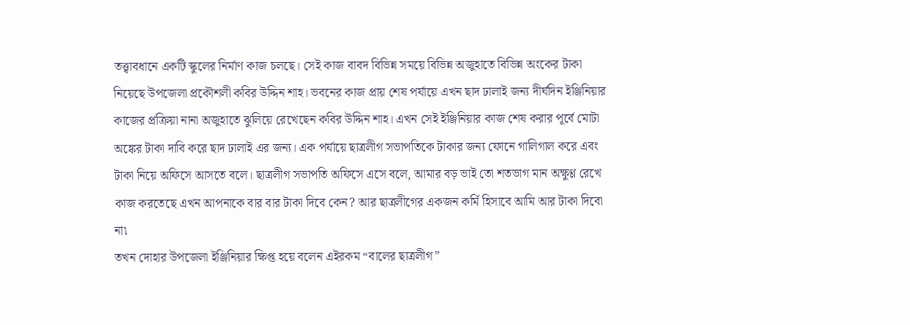তত্ত্বাবধানে একটি স্কুলের নির্মাণ কাজ চলছে। সেই কাজ বাবদ বিভিন্ন সময়ে বিভিন্ন অজুহাতে বিভিন্ন অংকের টাকা নিয়েছে উপজেলা প্রকৌশলী কবির উদ্দিন শাহ। ভবনের কাজ প্রায় শেষ পর্যায়ে এখন ছাদ ঢালাই জন্য দীর্ঘদিন ইঞ্জিনিয়ার কাজের প্রক্রিয়া নানা অজুহাতে ঝুলিয়ে রেখেছেন কবির উদ্দিন শাহ। এখন সেই ইঞ্জিনিয়ার কাজ শেষ করার পূর্বে মোটা অঙ্কের টাকা দাবি করে ছাদ ঢালাই এর জন্য। এক পর্যায়ে ছাত্রলীগ সভাপতিকে টাকার জন্য ফোনে গালিগাল করে এবং টাকা নিয়ে অফিসে আসতে বলে। ছাত্রলীগ সভাপতি অফিসে এসে বলে, আমার বড় ভাই তো শতভাগ মান অক্ষুণ্ণ রেখে কাজ করতেছে এখন আপনাকে বার বার টাকা দিবে কেন? আর ছাত্রলীগের একজন কর্মি হিসাবে আমি আর টাকা দিবো না৷
তখন দোহার উপজেলা ইঞ্জিনিয়ার ক্ষিপ্ত হয়ে বলেন এইরকম “বালের ছাত্রলীগ”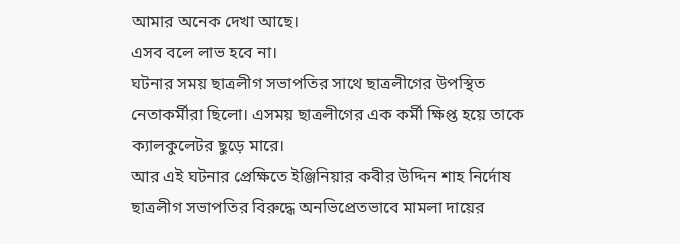আমার অনেক দেখা আছে।
এসব বলে লাভ হবে না।
ঘটনার সময় ছাত্রলীগ সভাপতির সাথে ছাত্রলীগের উপস্থিত নেতাকর্মীরা ছিলো। এসময় ছাত্রলীগের এক কর্মী ক্ষিপ্ত হয়ে তাকে ক্যালকুলেটর ছুড়ে মারে।
আর এই ঘটনার প্রেক্ষিতে ইঞ্জিনিয়ার কবীর উদ্দিন শাহ নির্দোষ ছাত্রলীগ সভাপতির বিরুদ্ধে অনভিপ্রেতভাবে মামলা দায়ের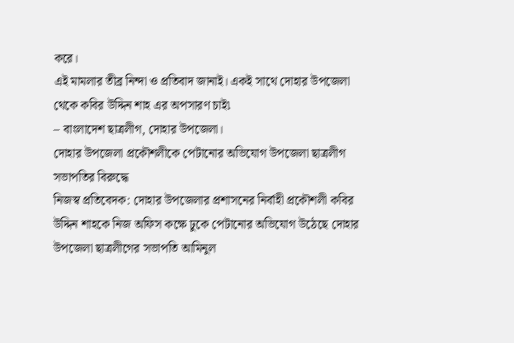করে।
এই মামলার তীব্র নিন্দা ও প্রতিবাদ জানাই। একই সাথে দোহার উপজেলা থেকে কবির উদ্দিন শাহ এর অপসারণ চাই৷
– বাংলাদেশ ছাত্রলীগ, দোহার উপজেলা।
দোহার উপজেলা প্রকৌশলীকে পেটানোর অভিযোগ উপজেলা ছাত্রলীগ সভাপতির বিরুদ্ধে
নিজস্ব প্রতিবেদক: দোহার উপজেলার প্রশাসনের নির্বাহী প্রকৌশলী কবির উদ্দিন শাহকে নিজ অফিস কক্ষে ঢুকে পেটানোর অভিযোগ উঠেছে দোহার উপজেলা ছাত্রলীগের সভাপতি আমিনুল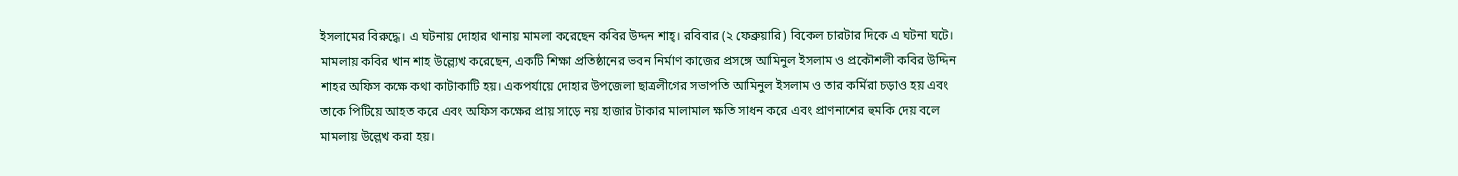ইসলামের বিরুদ্ধে। এ ঘটনায় দোহার থানায় মামলা করেছেন কবির উদ্দন শাহ্। রবিবার (২ ফেব্রুয়ারি) বিকেল চারটার দিকে এ ঘটনা ঘটে।
মামলায় কবির খান শাহ উল্ল্যেখ করেছেন, একটি শিক্ষা প্রতিষ্ঠানের ভবন নির্মাণ কাজের প্রসঙ্গে আমিনুল ইসলাম ও প্রকৌশলী কবির উদ্দিন শাহর অফিস কক্ষে কথা কাটাকাটি হয়। একপর্যায়ে দোহার উপজেলা ছাত্রলীগের সভাপতি আমিনুল ইসলাম ও তার কর্মিরা চড়াও হয় এবং তাকে পিটিয়ে আহত করে এবং অফিস কক্ষের প্রায় সাড়ে নয় হাজার টাকার মালামাল ক্ষতি সাধন করে এবং প্রাণনাশের হুমকি দেয় বলে মামলায় উল্লেখ করা হয়।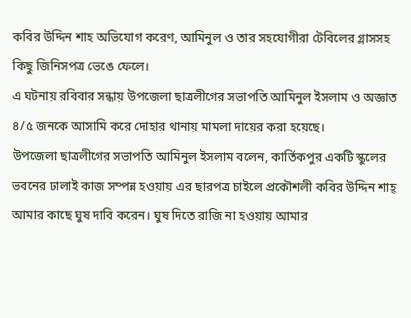কবির উদ্দিন শাহ অভিযোগ করেণ, আমিনুল ও তার সহযোগীরা টেবিলের গ্লাসসহ কিছু জিনিসপত্র ভেঙে ফেলে।
এ ঘটনায় রবিবার সন্ধায় উপজেলা ছাত্রলীগের সভাপতি আমিনুল ইসলাম ও অজ্ঞাত ৪/৫ জনকে আসামি করে দোহার থানায় মামলা দায়ের করা হয়েছে।
উপজেলা ছাত্রলীগের সভাপতি আমিনুল ইসলাম বলেন, কার্তিকপুর একটি স্কুলের ভবনের ঢালাই কাজ সম্পন্ন হওয়ায় এর ছারপত্র চাইলে প্রকৌশলী কবির উদ্দিন শাহ্ আমার কাছে ঘুষ দাবি করেন। ঘুষ দিতে রাজি না হওয়ায় আমার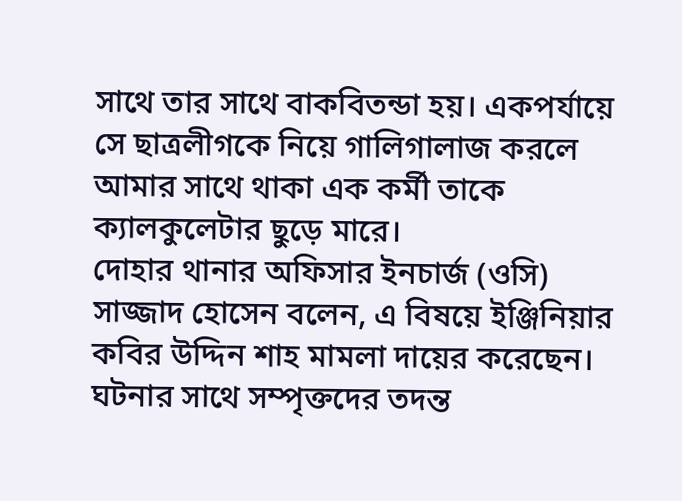সাথে তার সাথে বাকবিতন্ডা হয়। একপর্যায়ে সে ছাত্রলীগকে নিয়ে গালিগালাজ করলে আমার সাথে থাকা এক কর্মী তাকে ক্যালকুলেটার ছুড়ে মারে।
দোহার থানার অফিসার ইনচার্জ (ওসি) সাজ্জাদ হোসেন বলেন, এ বিষয়ে ইঞ্জিনিয়ার কবির উদ্দিন শাহ মামলা দায়ের করেছেন। ঘটনার সাথে সম্পৃক্তদের তদন্ত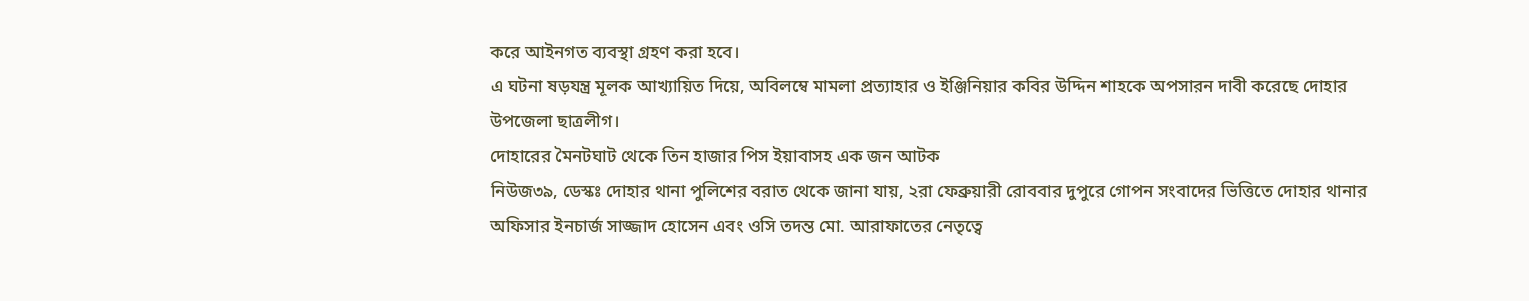করে আইনগত ব্যবস্থা গ্রহণ করা হবে।
এ ঘটনা ষড়যন্ত্র মূলক আখ্যায়িত দিয়ে, অবিলম্বে মামলা প্রত্যাহার ও ইঞ্জিনিয়ার কবির উদ্দিন শাহকে অপসারন দাবী করেছে দোহার উপজেলা ছাত্রলীগ।
দোহারের মৈনটঘাট থেকে তিন হাজার পিস ইয়াবাসহ এক জন আটক
নিউজ৩৯, ডেস্কঃ দোহার থানা পুলিশের বরাত থেকে জানা যায়, ২রা ফেব্রুয়ারী রোববার দুপুরে গোপন সংবাদের ভিত্তিতে দোহার থানার অফিসার ইনচার্জ সাজ্জাদ হোসেন এবং ওসি তদন্ত মো. আরাফাতের নেতৃত্বে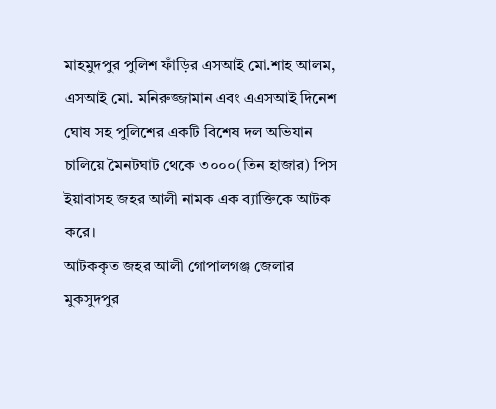মাহমুদপুর পুলিশ ফাঁড়ির এসআই মো.শাহ আলম, এসআই মো. মনিরুজ্জামান এবং এএসআই দিনেশ ঘোষ সহ পুলিশের একটি বিশেষ দল অভিযান চালিয়ে মৈনটঘাট থেকে ৩০০০(তিন হাজার) পিস ইয়াবাসহ জহর আলী নামক এক ব্যাক্তিকে আটক করে।
আটককৃত জহর আলী গোপালগঞ্জ জেলার মুকসুদপুর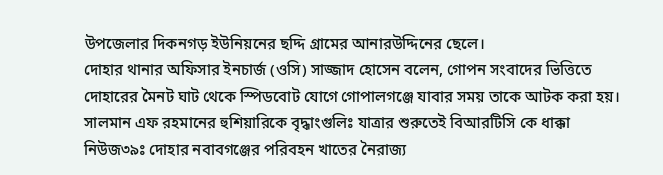উপজেলার দিকনগড় ইউনিয়নের ছদ্দি গ্রামের আনারউদ্দিনের ছেলে।
দোহার থানার অফিসার ইনচার্জ (ওসি) সাজ্জাদ হোসেন বলেন, গোপন সংবাদের ভিত্তিতে দোহারের মৈনট ঘাট থেকে স্পিডবোট যোগে গোপালগঞ্জে যাবার সময় তাকে আটক করা হয়।
সালমান এফ রহমানের হুশিয়ারিকে বৃদ্ধাংগুলিঃ যাত্রার শুরুতেই বিআরটিসি কে ধাক্কা
নিউজ৩৯ঃ দোহার নবাবগঞ্জের পরিবহন খাতের নৈরাজ্য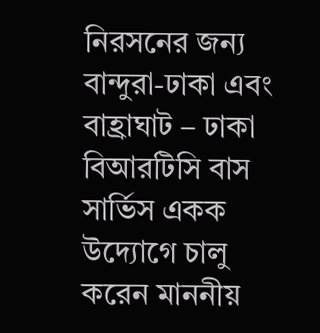নিরসনের জন্য বান্দুরা-ঢাকা এবং বাহ্রাঘাট – ঢাকা বিআরটিসি বাস সার্ভিস একক উদ্যোগে চালু করেন মাননীয়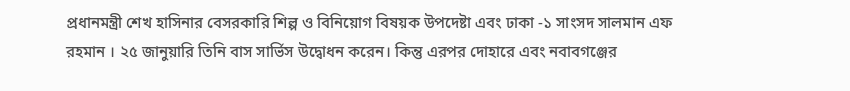প্রধানমন্ত্রী শেখ হাসিনার বেসরকারি শিল্প ও বিনিয়োগ বিষয়ক উপদেষ্টা এবং ঢাকা -১ সাংসদ সালমান এফ রহমান । ২৫ জানুয়ারি তিনি বাস সার্ভিস উদ্বোধন করেন। কিন্তু এরপর দোহারে এবং নবাবগঞ্জের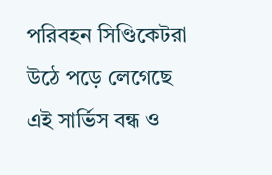পরিবহন সিণ্ডিকেটরা উঠে পড়ে লেগেছে এই সার্ভিস বন্ধ ও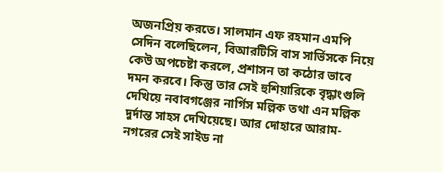অজনপ্রিয় করতে। সালমান এফ রহমান এমপি সেদিন বলেছিলেন, বিআরটিসি বাস সার্ভিসকে নিয়ে কেউ অপচেষ্টা করলে, প্রশাসন তা কঠোর ভাবে দমন করবে। কিন্তু তার সেই হুশিয়ারিকে বৃদ্ধাংগুলি দেখিয়ে নবাবগঞ্জের নার্গিস মল্লিক তথা এন মল্লিক দুর্দান্ত সাহস দেখিয়েছে। আর দোহারে আরাম-নগরের সেই সাইড না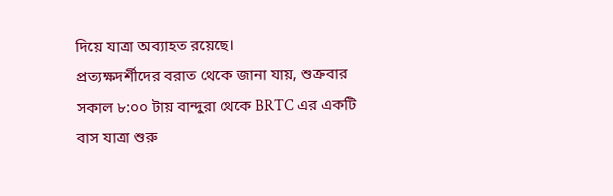দিয়ে যাত্রা অব্যাহত রয়েছে।
প্রত্যক্ষদর্শীদের বরাত থেকে জানা যায়, শুক্রবার সকাল ৮:০০ টায় বান্দুরা থেকে BRTC এর একটি বাস যাত্রা শুরু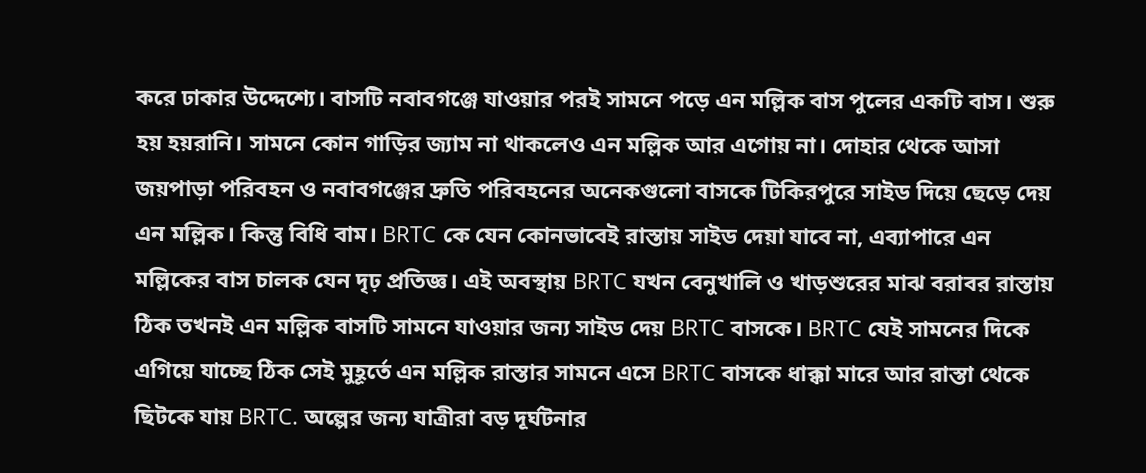করে ঢাকার উদ্দেশ্যে। বাসটি নবাবগঞ্জে যাওয়ার পরই সামনে পড়ে এন মল্লিক বাস পুলের একটি বাস। শুরু হয় হয়রানি। সামনে কোন গাড়ির জ্যাম না থাকলেও এন মল্লিক আর এগোয় না। দোহার থেকে আসা জয়পাড়া পরিবহন ও নবাবগঞ্জের দ্রুতি পরিবহনের অনেকগুলো বাসকে টিকিরপুরে সাইড দিয়ে ছেড়ে দেয় এন মল্লিক। কিন্তু বিধি বাম। BRTC কে যেন কোনভাবেই রাস্তায় সাইড দেয়া যাবে না, এব্যাপারে এন মল্লিকের বাস চালক যেন দৃঢ় প্রতিজ্ঞ। এই অবস্থায় BRTC যখন বেনুখালি ও খাড়শুরের মাঝ বরাবর রাস্তায় ঠিক তখনই এন মল্লিক বাসটি সামনে যাওয়ার জন্য সাইড দেয় BRTC বাসকে। BRTC যেই সামনের দিকে এগিয়ে যাচ্ছে ঠিক সেই মুহূর্তে এন মল্লিক রাস্তার সামনে এসে BRTC বাসকে ধাক্কা মারে আর রাস্তা থেকে ছিটকে যায় BRTC. অল্পের জন্য যাত্রীরা বড় দূর্ঘটনার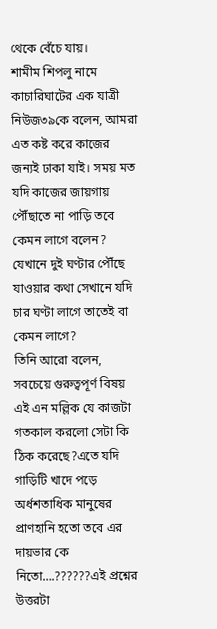থেকে বেঁচে যায়।
শামীম শিপলু নামে কাচারিঘাটের এক যাত্রী নিউজ৩৯কে বলেন, আমরা এত কষ্ট করে কাজের জন্যই ঢাকা যাই। সময় মত যদি কাজের জায়গায় পৌঁছাতে না পাড়ি তবে কেমন লাগে বলেন? যেখানে দুই ঘণ্টার পৌঁছে যাওয়ার কথা সেখানে যদি চার ঘণ্টা লাগে তাতেই বা কেমন লাগে?
তিনি আরো বলেন, সবচেয়ে গুরুত্বপূর্ণ বিষয় এই এন মল্লিক যে কাজটা গতকাল করলো সেটা কি ঠিক করেছে?এতে যদি গাড়িটি খাদে পড়ে অর্ধশতাধিক মানুষের প্রাণহানি হতো তবে এর দায়ভার কে নিতো….??????এই প্রশ্নের উত্তরটা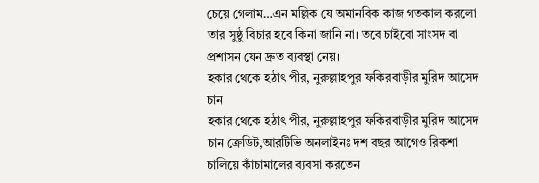চেয়ে গেলাম…এন মল্লিক যে অমানবিক কাজ গতকাল করলো তার সুষ্ঠু বিচার হবে কিনা জানি না। তবে চাইবো সাংসদ বা প্রশাসন যেন দ্রুত ব্যবস্থা নেয়।
হকার থেকে হঠাৎ পীর, নুরুল্লাহপুর ফকিরবাড়ীর মুরিদ আসেদ চান
হকার থেকে হঠাৎ পীর, নুরুল্লাহপুর ফকিরবাড়ীর মুরিদ আসেদ চান ক্রেডিট,আরটিভি অনলাইনঃ দশ বছর আগেও রিকশা চালিয়ে কাঁচামালের ব্যবসা করতেন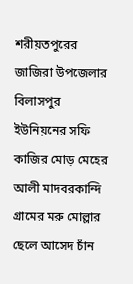শরীয়তপুরের জাজিরা উপজেলার বিলাসপুর ইউনিয়নের সফি কাজির মোড় মেহের আলী মাদবরকান্দি গ্রামের মরু মোল্লার ছেলে আসেদ চাঁন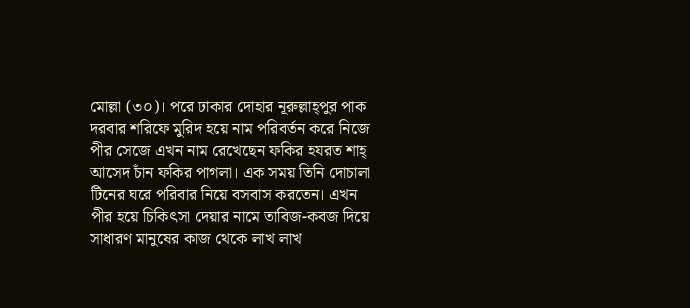মোল্লা (৩০)। পরে ঢাকার দোহার নূরুল্লাহ্পুর পাক দরবার শরিফে মুরিদ হয়ে নাম পরিবর্তন করে নিজে পীর সেজে এখন নাম রেখেছেন ফকির হযরত শাহ্ আসেদ চাঁন ফকির পাগলা। এক সময় তিনি দোচালা টিনের ঘরে পরিবার নিয়ে বসবাস করতেন। এখন পীর হয়ে চিকিৎসা দেয়ার নামে তাবিজ-কবজ দিয়ে সাধারণ মানুষের কাজ থেকে লাখ লাখ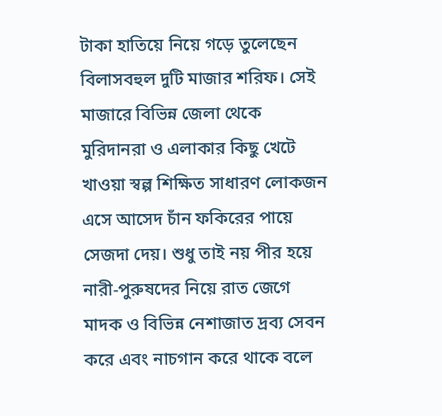টাকা হাতিয়ে নিয়ে গড়ে তুলেছেন বিলাসবহুল দুটি মাজার শরিফ। সেই মাজারে বিভিন্ন জেলা থেকে মুরিদানরা ও এলাকার কিছু খেটে খাওয়া স্বল্প শিক্ষিত সাধারণ লোকজন এসে আসেদ চাঁন ফকিরের পায়ে সেজদা দেয়। শুধু তাই নয় পীর হয়ে নারী-পুরুষদের নিয়ে রাত জেগে মাদক ও বিভিন্ন নেশাজাত দ্রব্য সেবন করে এবং নাচগান করে থাকে বলে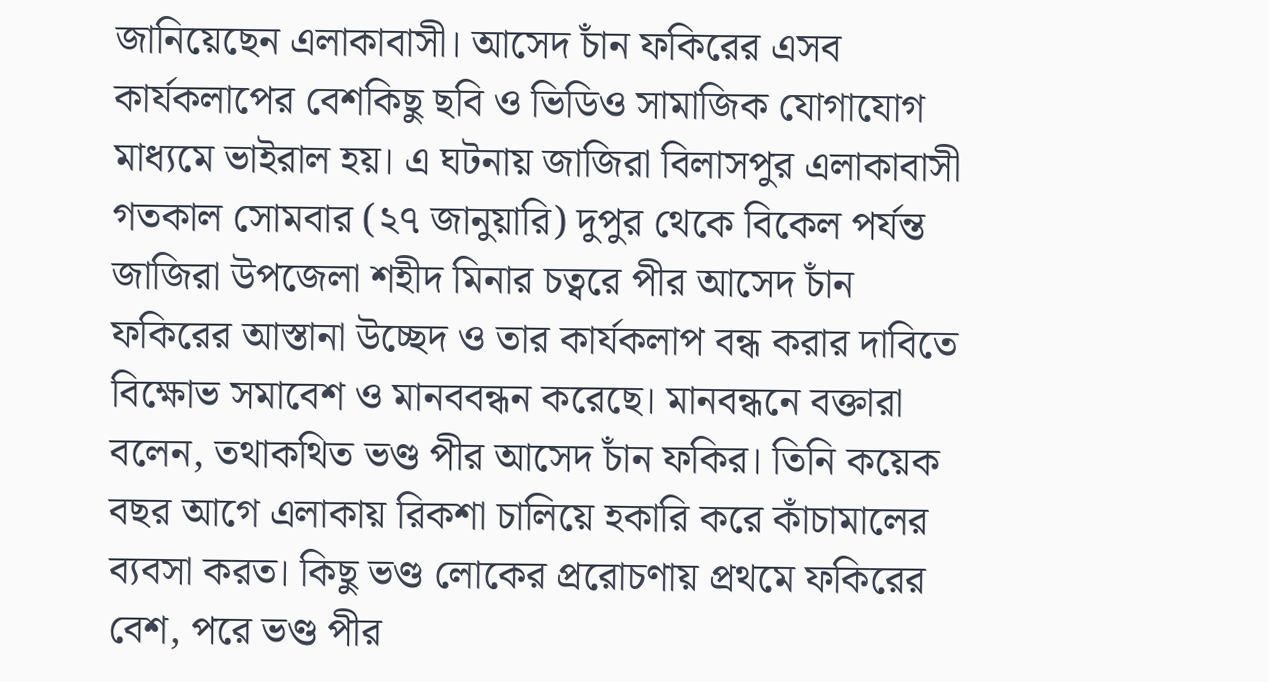জানিয়েছেন এলাকাবাসী। আসেদ চাঁন ফকিরের এসব কার্যকলাপের বেশকিছু ছবি ও ভিডিও সামাজিক যোগাযোগ মাধ্যমে ভাইরাল হয়। এ ঘটনায় জাজিরা বিলাসপুর এলাকাবাসী গতকাল সোমবার (২৭ জানুয়ারি) দুপুর থেকে বিকেল পর্যন্ত জাজিরা উপজেলা শহীদ মিনার চত্বরে পীর আসেদ চাঁন ফকিরের আস্তানা উচ্ছেদ ও তার কার্যকলাপ বন্ধ করার দাবিতে বিক্ষোভ সমাবেশ ও মানববন্ধন করেছে। মানবন্ধনে বক্তারা বলেন, তথাকথিত ভণ্ড পীর আসেদ চাঁন ফকির। তিনি কয়েক বছর আগে এলাকায় রিকশা চালিয়ে হকারি করে কাঁচামালের ব্যবসা করত। কিছু ভণ্ড লোকের প্ররোচণায় প্রথমে ফকিরের বেশ, পরে ভণ্ড পীর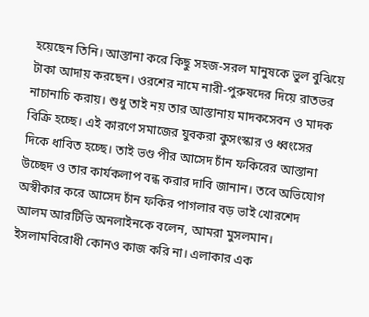হয়েছেন তিনি। আস্তানা করে কিছু সহজ-সরল মানুষকে ভুল বুঝিয়ে টাকা আদায় করছেন। ওরশের নামে নারী-পুরুষদের দিয়ে রাতভর নাচানাচি করায়। শুধু তাই নয় তার আস্তানায় মাদকসেবন ও মাদক বিক্রি হচ্ছে। এই কারণে সমাজের যুবকরা কুসংস্কার ও ধ্বংসের দিকে ধাবিত হচ্ছে। তাই ভণ্ড পীর আসেদ চাঁন ফকিরের আস্তানা উচ্ছেদ ও তার কার্যকলাপ বন্ধ করার দাবি জানান। তবে অভিযোগ অস্বীকার করে আসেদ চাঁন ফকির পাগলার বড় ভাই খোরশেদ আলম আরটিভি অনলাইনকে বলেন, আমরা মুসলমান। ইসলামবিরোধী কোনও কাজ করি না। এলাকার এক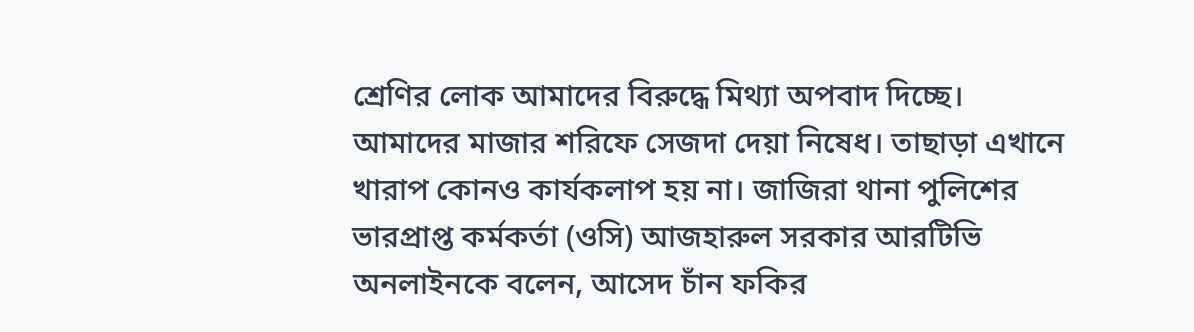শ্রেণির লোক আমাদের বিরুদ্ধে মিথ্যা অপবাদ দিচ্ছে। আমাদের মাজার শরিফে সেজদা দেয়া নিষেধ। তাছাড়া এখানে খারাপ কোনও কার্যকলাপ হয় না। জাজিরা থানা পুলিশের ভারপ্রাপ্ত কর্মকর্তা (ওসি) আজহারুল সরকার আরটিভি অনলাইনকে বলেন, আসেদ চাঁন ফকির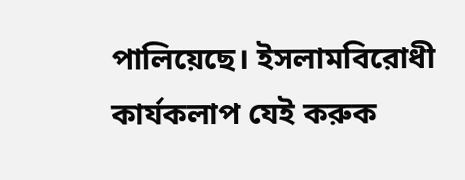পালিয়েছে। ইসলামবিরোধী কার্যকলাপ যেই করুক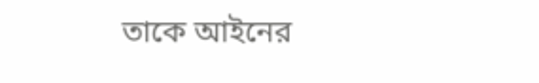তাকে আইনের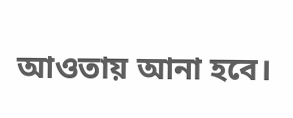আওতায় আনা হবে।